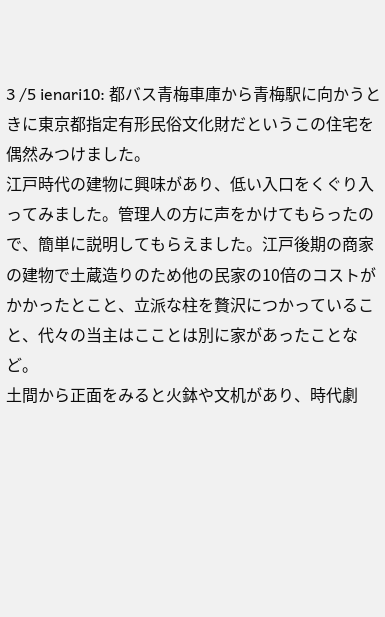3 /5 ienari10: 都バス青梅車庫から青梅駅に向かうときに東京都指定有形民俗文化財だというこの住宅を偶然みつけました。
江戸時代の建物に興味があり、低い入口をくぐり入ってみました。管理人の方に声をかけてもらったので、簡単に説明してもらえました。江戸後期の商家の建物で土蔵造りのため他の民家の10倍のコストがかかったとこと、立派な柱を贅沢につかっていること、代々の当主はこことは別に家があったことなど。
土間から正面をみると火鉢や文机があり、時代劇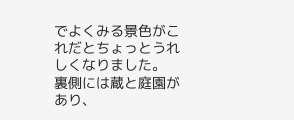でよくみる景色がこれだとちょっとうれしくなりました。
裏側には蔵と庭園があり、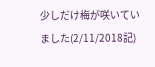少しだけ梅が咲いていました(2/11/2018記)